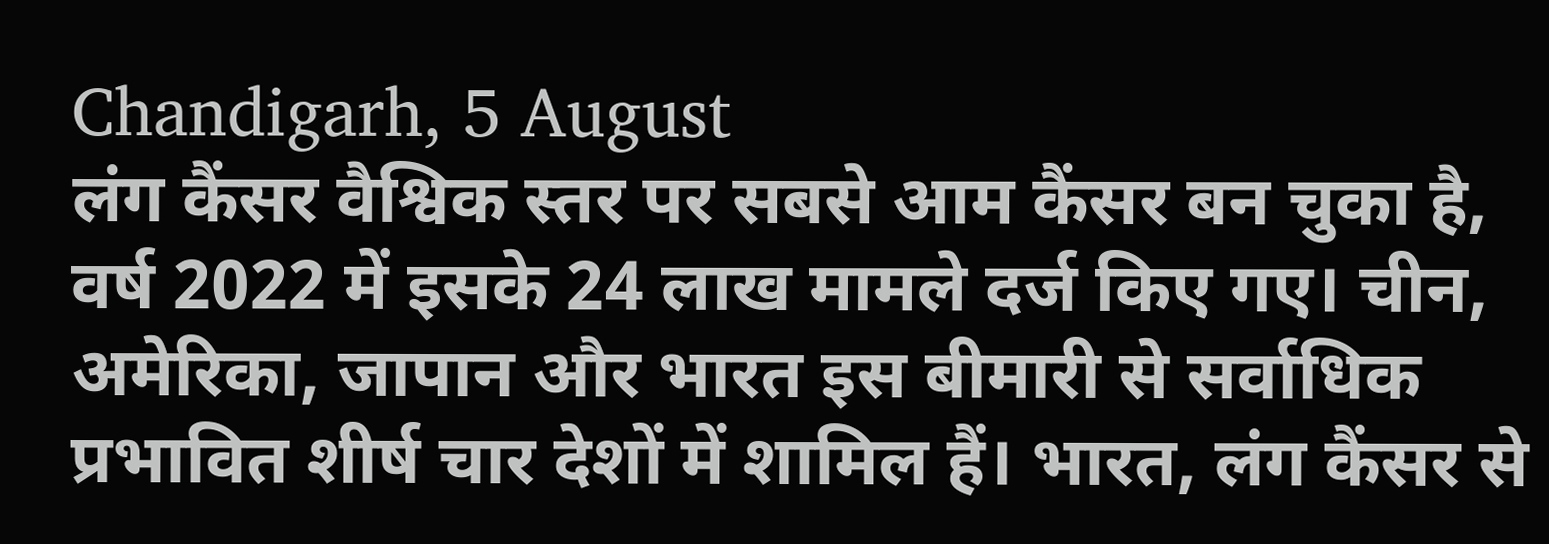Chandigarh, 5 August
लंग कैंसर वैश्विक स्तर पर सबसे आम कैंसर बन चुका है, वर्ष 2022 में इसके 24 लाख मामले दर्ज किए गए। चीन, अमेरिका, जापान और भारत इस बीमारी से सर्वाधिक प्रभावित शीर्ष चार देशों में शामिल हैं। भारत, लंग कैंसर से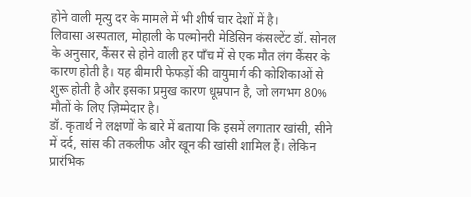होने वाली मृत्यु दर के मामले में भी शीर्ष चार देशों में है।
लिवासा अस्पताल, मोहाली के पल्मोनरी मेडिसिन कंसल्टेंट डॉ. सोनल के अनुसार, कैंसर से होने वाली हर पाँच में से एक मौत लंग कैंसर के कारण होती है। यह बीमारी फेफड़ों की वायुमार्ग की कोशिकाओं से शुरू होती है और इसका प्रमुख कारण धूम्रपान है, जो लगभग 80% मौतों के लिए ज़िम्मेदार है।
डॉ. कृतार्थ ने लक्षणों के बारे में बताया कि इसमें लगातार खांसी, सीने में दर्द, सांस की तकलीफ और खून की खांसी शामिल हैं। लेकिन प्रारंभिक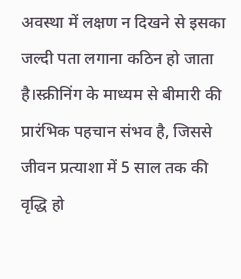अवस्था में लक्षण न दिखने से इसका जल्दी पता लगाना कठिन हो जाता है।स्क्रीनिंग के माध्यम से बीमारी की प्रारंभिक पहचान संभव है, जिससे जीवन प्रत्याशा में 5 साल तक की वृद्धि हो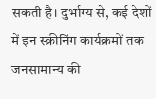सकती है। दुर्भाग्य से, कई देशों में इन स्क्रीनिंग कार्यक्रमों तक जनसामान्य की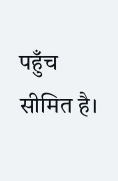पहुँच सीमित है।